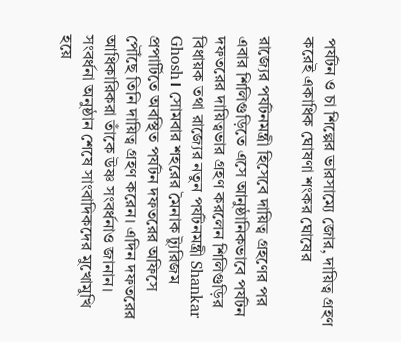পর্যটন ও চা শিল্পের ভারসাম্যে জোর, দায়িত্ব গ্রহণ করেই একাধিক ঘোষণা শংকর ঘোষের

রাজ্যের পর্যটনমন্ত্রী হিসেবে দায়িত্ব গ্রহণের পর এবার শিলিগুড়িতে এসে আনুষ্ঠানিকভাবে পর্যটন দফতরের দায়িত্বভার গ্রহণ করলেন শিলিগুড়ির বিধায়ক তথা রাজ্যের নতুন পর্যটনমন্ত্রী Shankar Ghosh। সোমবার শহরের মৈনাক ট্যুরিজম প্রপার্টিতে অবস্থিত পর্যটন দফতরের অফিসে পৌঁছে তিনি দায়িত্ব গ্রহণ করেন। এদিন দফতরের আধিকারিকরা তাঁকে উষ্ণ সংবর্ধনাও জানান। সংবর্ধনা অনুষ্ঠান শেষে সাংবাদিকদের মুখোমুখি হয়ে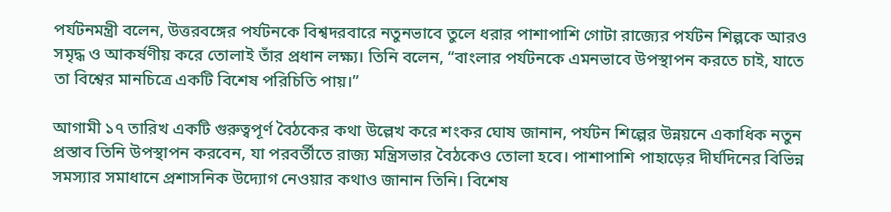পর্যটনমন্ত্রী বলেন, উত্তরবঙ্গের পর্যটনকে বিশ্বদরবারে নতুনভাবে তুলে ধরার পাশাপাশি গোটা রাজ্যের পর্যটন শিল্পকে আরও সমৃদ্ধ ও আকর্ষণীয় করে তোলাই তাঁর প্রধান লক্ষ্য। তিনি বলেন, “বাংলার পর্যটনকে এমনভাবে উপস্থাপন করতে চাই, যাতে তা বিশ্বের মানচিত্রে একটি বিশেষ পরিচিতি পায়।”

আগামী ১৭ তারিখ একটি গুরুত্বপূর্ণ বৈঠকের কথা উল্লেখ করে শংকর ঘোষ জানান, পর্যটন শিল্পের উন্নয়নে একাধিক নতুন প্রস্তাব তিনি উপস্থাপন করবেন, যা পরবর্তীতে রাজ্য মন্ত্রিসভার বৈঠকেও তোলা হবে। পাশাপাশি পাহাড়ের দীর্ঘদিনের বিভিন্ন সমস্যার সমাধানে প্রশাসনিক উদ্যোগ নেওয়ার কথাও জানান তিনি। বিশেষ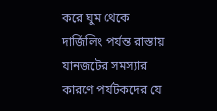করে ঘুম থেকে দার্জিলিং পর্যন্ত রাস্তায় যানজটের সমস্যার কারণে পর্যটকদের যে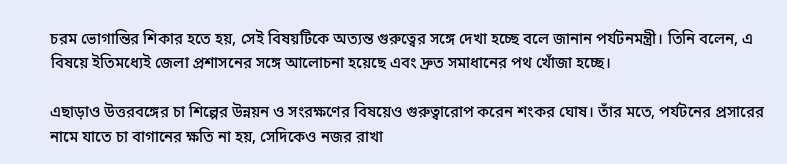চরম ভোগান্তির শিকার হতে হয়, সেই বিষয়টিকে অত্যন্ত গুরুত্বের সঙ্গে দেখা হচ্ছে বলে জানান পর্যটনমন্ত্রী। তিনি বলেন, এ বিষয়ে ইতিমধ্যেই জেলা প্রশাসনের সঙ্গে আলোচনা হয়েছে এবং দ্রুত সমাধানের পথ খোঁজা হচ্ছে।

এছাড়াও উত্তরবঙ্গের চা শিল্পের উন্নয়ন ও সংরক্ষণের বিষয়েও গুরুত্বারোপ করেন শংকর ঘোষ। তাঁর মতে, পর্যটনের প্রসারের নামে যাতে চা বাগানের ক্ষতি না হয়, সেদিকেও নজর রাখা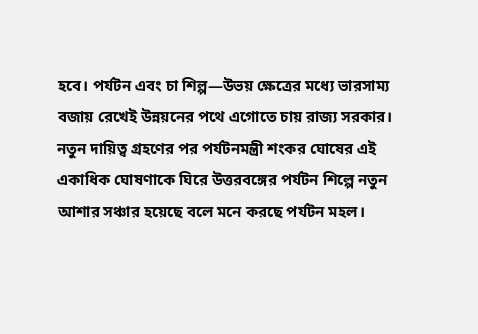হবে। পর্যটন এবং চা শিল্প—উভয় ক্ষেত্রের মধ্যে ভারসাম্য বজায় রেখেই উন্নয়নের পথে এগোতে চায় রাজ্য সরকার। নতুন দায়িত্ব গ্রহণের পর পর্যটনমন্ত্রী শংকর ঘোষের এই একাধিক ঘোষণাকে ঘিরে উত্তরবঙ্গের পর্যটন শিল্পে নতুন আশার সঞ্চার হয়েছে বলে মনে করছে পর্যটন মহল।